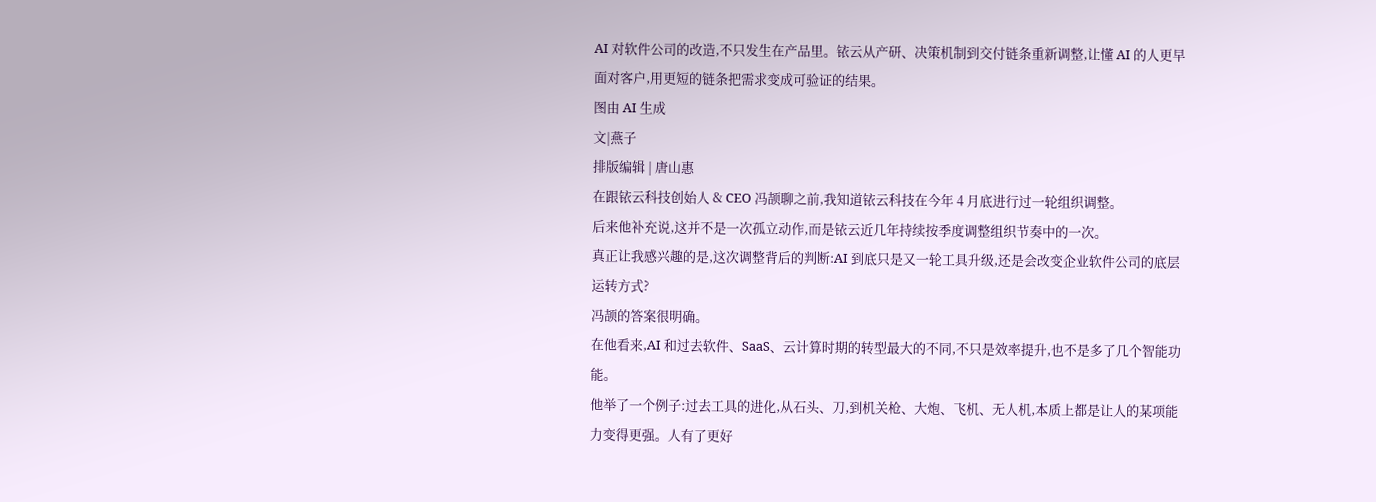AI 对软件公司的改造,不只发生在产品里。铱云从产研、决策机制到交付链条重新调整,让懂 AI 的人更早面对客户,用更短的链条把需求变成可验证的结果。
图由 AI 生成
文|燕子
排版编辑 | 唐山惠
在跟铱云科技创始人 & CEO 冯颉聊之前,我知道铱云科技在今年 4 月底进行过一轮组织调整。
后来他补充说,这并不是一次孤立动作,而是铱云近几年持续按季度调整组织节奏中的一次。
真正让我感兴趣的是,这次调整背后的判断:AI 到底只是又一轮工具升级,还是会改变企业软件公司的底层运转方式?
冯颉的答案很明确。
在他看来,AI 和过去软件、SaaS、云计算时期的转型最大的不同,不只是效率提升,也不是多了几个智能功能。
他举了一个例子:过去工具的进化,从石头、刀,到机关枪、大炮、飞机、无人机,本质上都是让人的某项能力变得更强。人有了更好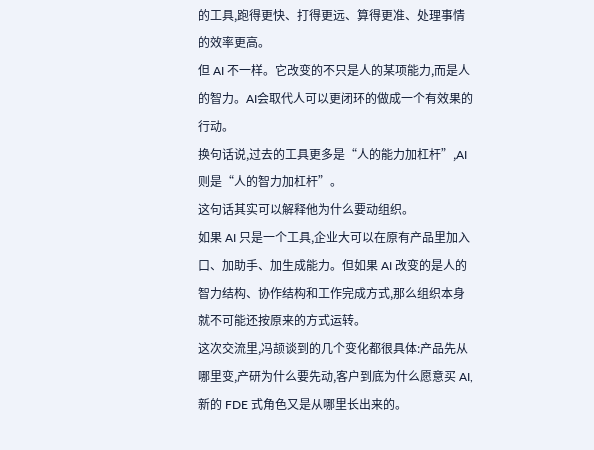的工具,跑得更快、打得更远、算得更准、处理事情的效率更高。
但 AI 不一样。它改变的不只是人的某项能力,而是人的智力。AI会取代人可以更闭环的做成一个有效果的行动。
换句话说,过去的工具更多是“人的能力加杠杆”,AI 则是“人的智力加杠杆”。
这句话其实可以解释他为什么要动组织。
如果 AI 只是一个工具,企业大可以在原有产品里加入口、加助手、加生成能力。但如果 AI 改变的是人的智力结构、协作结构和工作完成方式,那么组织本身就不可能还按原来的方式运转。
这次交流里,冯颉谈到的几个变化都很具体:产品先从哪里变,产研为什么要先动,客户到底为什么愿意买 AI,新的 FDE 式角色又是从哪里长出来的。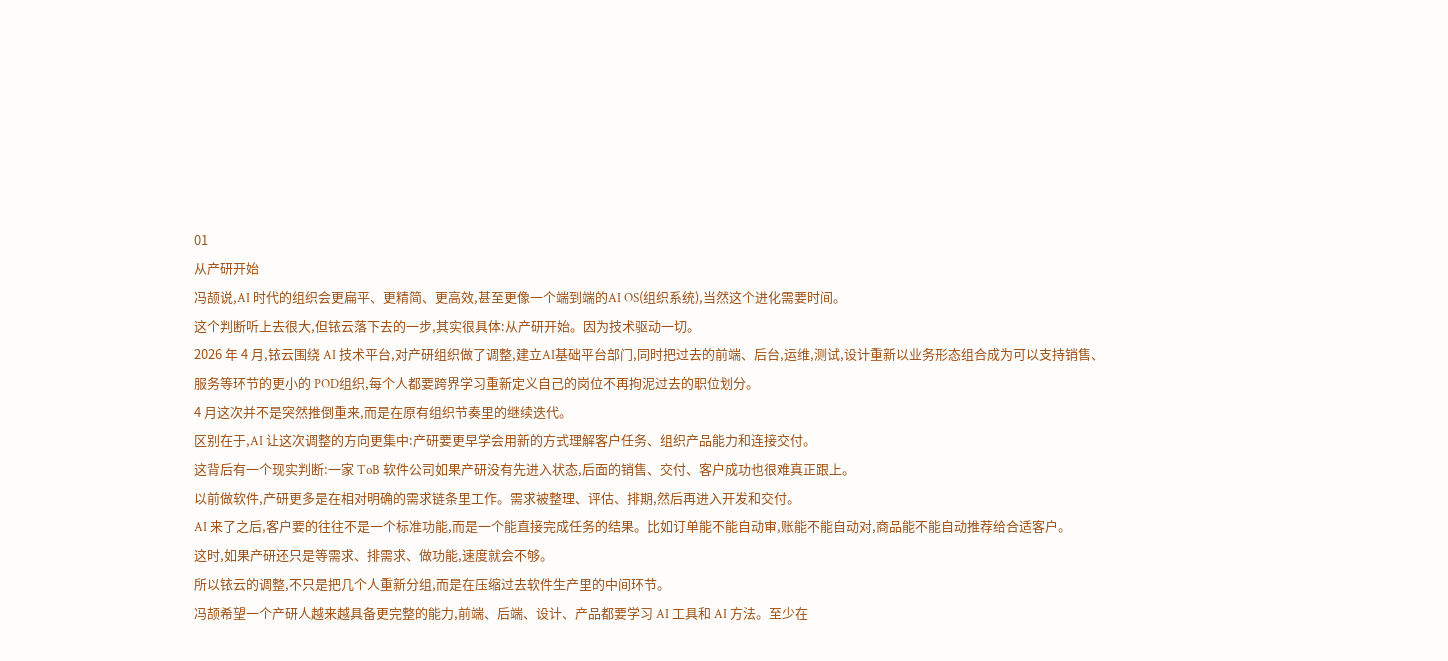01
从产研开始
冯颉说,AI 时代的组织会更扁平、更精简、更高效,甚至更像一个端到端的AI OS(组织系统),当然这个进化需要时间。
这个判断听上去很大,但铱云落下去的一步,其实很具体:从产研开始。因为技术驱动一切。
2026 年 4 月,铱云围绕 AI 技术平台,对产研组织做了调整,建立AI基础平台部门,同时把过去的前端、后台,运维,测试,设计重新以业务形态组合成为可以支持销售、服务等环节的更小的 POD组织,每个人都要跨界学习重新定义自己的岗位不再拘泥过去的职位划分。
4 月这次并不是突然推倒重来,而是在原有组织节奏里的继续迭代。
区别在于,AI 让这次调整的方向更集中:产研要更早学会用新的方式理解客户任务、组织产品能力和连接交付。
这背后有一个现实判断:一家 ToB 软件公司如果产研没有先进入状态,后面的销售、交付、客户成功也很难真正跟上。
以前做软件,产研更多是在相对明确的需求链条里工作。需求被整理、评估、排期,然后再进入开发和交付。
AI 来了之后,客户要的往往不是一个标准功能,而是一个能直接完成任务的结果。比如订单能不能自动审,账能不能自动对,商品能不能自动推荐给合适客户。
这时,如果产研还只是等需求、排需求、做功能,速度就会不够。
所以铱云的调整,不只是把几个人重新分组,而是在压缩过去软件生产里的中间环节。
冯颉希望一个产研人越来越具备更完整的能力,前端、后端、设计、产品都要学习 AI 工具和 AI 方法。至少在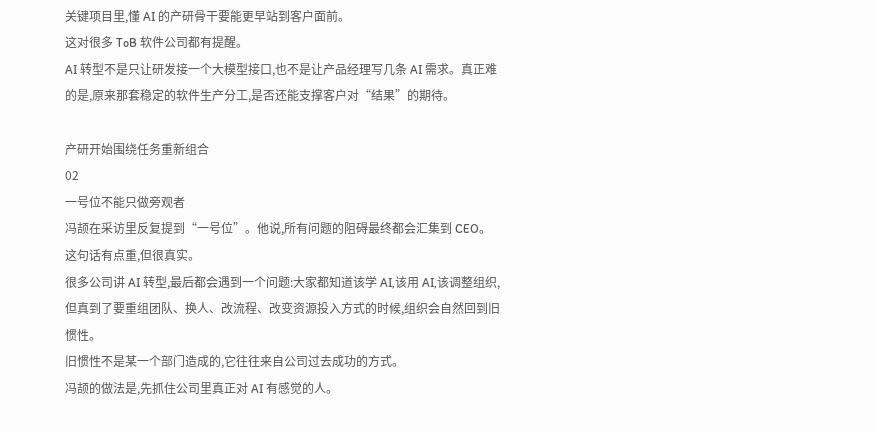关键项目里,懂 AI 的产研骨干要能更早站到客户面前。
这对很多 ToB 软件公司都有提醒。
AI 转型不是只让研发接一个大模型接口,也不是让产品经理写几条 AI 需求。真正难的是,原来那套稳定的软件生产分工,是否还能支撑客户对“结果”的期待。

产研开始围绕任务重新组合
02
一号位不能只做旁观者
冯颉在采访里反复提到“一号位”。他说,所有问题的阻碍最终都会汇集到 CEO。
这句话有点重,但很真实。
很多公司讲 AI 转型,最后都会遇到一个问题:大家都知道该学 AI,该用 AI,该调整组织,但真到了要重组团队、换人、改流程、改变资源投入方式的时候,组织会自然回到旧惯性。
旧惯性不是某一个部门造成的,它往往来自公司过去成功的方式。
冯颉的做法是,先抓住公司里真正对 AI 有感觉的人。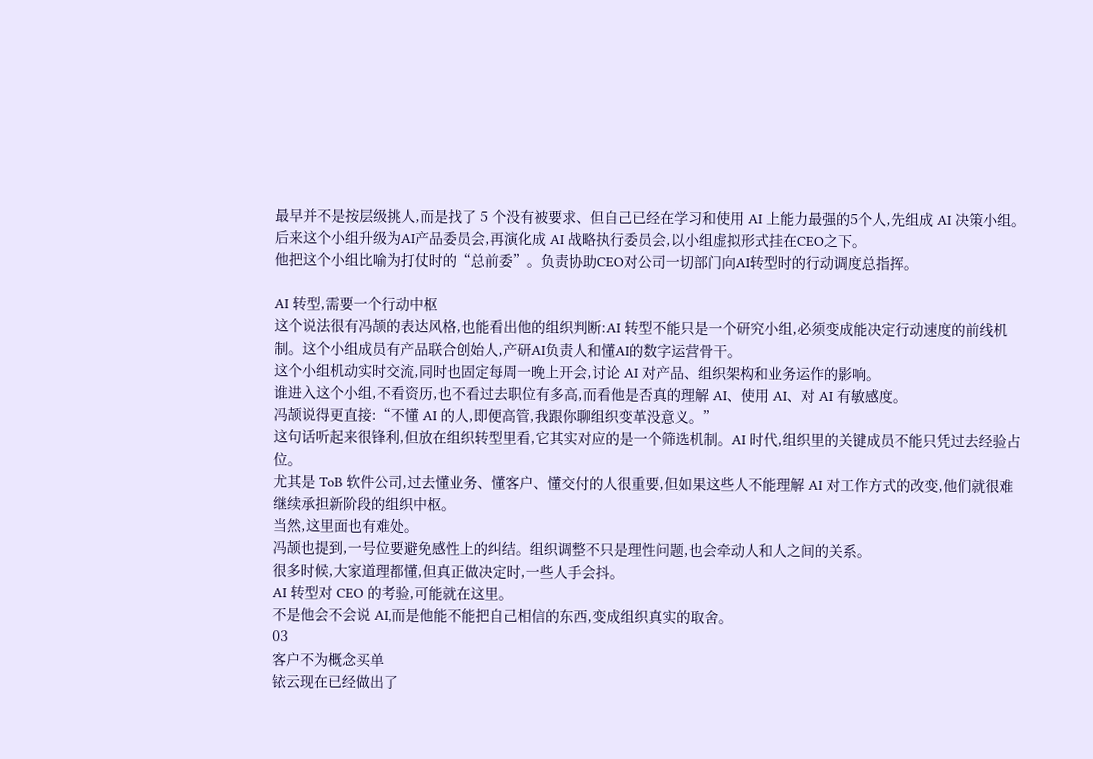最早并不是按层级挑人,而是找了 5 个没有被要求、但自己已经在学习和使用 AI 上能力最强的5个人,先组成 AI 决策小组。
后来这个小组升级为AI产品委员会,再演化成 AI 战略执行委员会,以小组虚拟形式挂在CEO之下。
他把这个小组比喻为打仗时的“总前委”。负责协助CEO对公司一切部门向AI转型时的行动调度总指挥。

AI 转型,需要一个行动中枢
这个说法很有冯颉的表达风格,也能看出他的组织判断:AI 转型不能只是一个研究小组,必须变成能决定行动速度的前线机制。这个小组成员有产品联合创始人,产研AI负责人和懂AI的数字运营骨干。
这个小组机动实时交流,同时也固定每周一晚上开会,讨论 AI 对产品、组织架构和业务运作的影响。
谁进入这个小组,不看资历,也不看过去职位有多高,而看他是否真的理解 AI、使用 AI、对 AI 有敏感度。
冯颉说得更直接:“不懂 AI 的人,即便高管,我跟你聊组织变革没意义。”
这句话听起来很锋利,但放在组织转型里看,它其实对应的是一个筛选机制。AI 时代,组织里的关键成员不能只凭过去经验占位。
尤其是 ToB 软件公司,过去懂业务、懂客户、懂交付的人很重要,但如果这些人不能理解 AI 对工作方式的改变,他们就很难继续承担新阶段的组织中枢。
当然,这里面也有难处。
冯颉也提到,一号位要避免感性上的纠结。组织调整不只是理性问题,也会牵动人和人之间的关系。
很多时候,大家道理都懂,但真正做决定时,一些人手会抖。
AI 转型对 CEO 的考验,可能就在这里。
不是他会不会说 AI,而是他能不能把自己相信的东西,变成组织真实的取舍。
03
客户不为概念买单
铱云现在已经做出了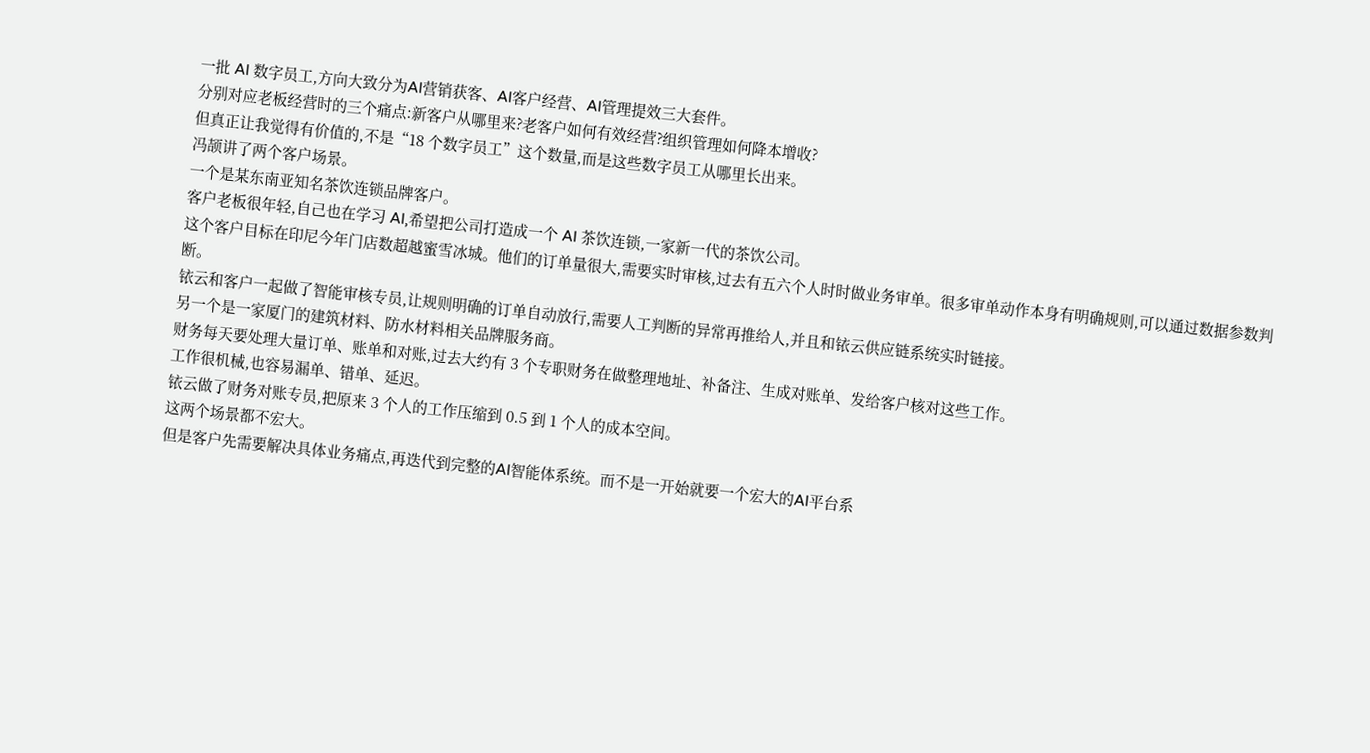一批 AI 数字员工,方向大致分为AI营销获客、AI客户经营、AI管理提效三大套件。
分别对应老板经营时的三个痛点:新客户从哪里来?老客户如何有效经营?组织管理如何降本增收?
但真正让我觉得有价值的,不是“18 个数字员工”这个数量,而是这些数字员工从哪里长出来。
冯颉讲了两个客户场景。
一个是某东南亚知名茶饮连锁品牌客户。
客户老板很年轻,自己也在学习 AI,希望把公司打造成一个 AI 茶饮连锁,一家新一代的茶饮公司。
这个客户目标在印尼今年门店数超越蜜雪冰城。他们的订单量很大,需要实时审核,过去有五六个人时时做业务审单。很多审单动作本身有明确规则,可以通过数据参数判断。
铱云和客户一起做了智能审核专员,让规则明确的订单自动放行,需要人工判断的异常再推给人,并且和铱云供应链系统实时链接。
另一个是一家厦门的建筑材料、防水材料相关品牌服务商。
财务每天要处理大量订单、账单和对账,过去大约有 3 个专职财务在做整理地址、补备注、生成对账单、发给客户核对这些工作。
工作很机械,也容易漏单、错单、延迟。
铱云做了财务对账专员,把原来 3 个人的工作压缩到 0.5 到 1 个人的成本空间。
这两个场景都不宏大。
但是客户先需要解决具体业务痛点,再迭代到完整的AI智能体系统。而不是一开始就要一个宏大的AI平台系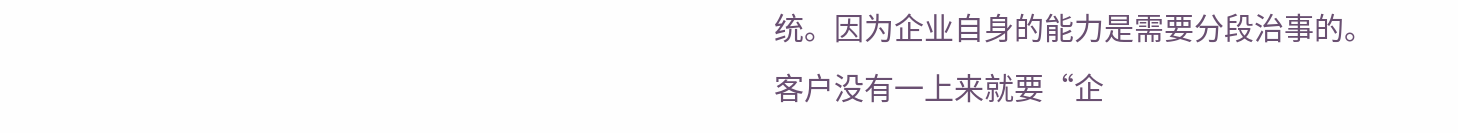统。因为企业自身的能力是需要分段治事的。
客户没有一上来就要“企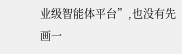业级智能体平台”,也没有先画一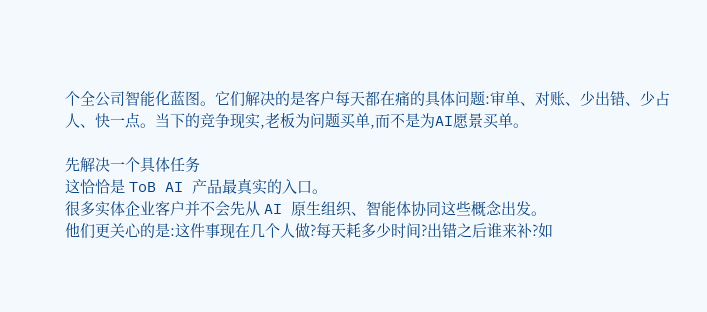个全公司智能化蓝图。它们解决的是客户每天都在痛的具体问题:审单、对账、少出错、少占人、快一点。当下的竞争现实,老板为问题买单,而不是为AI愿景买单。

先解决一个具体任务
这恰恰是 ToB AI 产品最真实的入口。
很多实体企业客户并不会先从 AI 原生组织、智能体协同这些概念出发。
他们更关心的是:这件事现在几个人做?每天耗多少时间?出错之后谁来补?如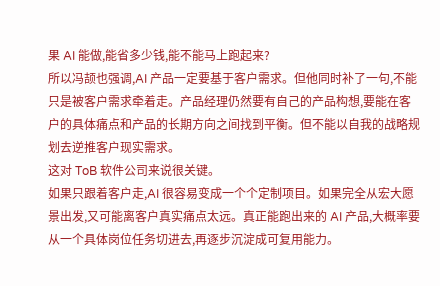果 AI 能做,能省多少钱,能不能马上跑起来?
所以冯颉也强调,AI 产品一定要基于客户需求。但他同时补了一句,不能只是被客户需求牵着走。产品经理仍然要有自己的产品构想,要能在客户的具体痛点和产品的长期方向之间找到平衡。但不能以自我的战略规划去逆推客户现实需求。
这对 ToB 软件公司来说很关键。
如果只跟着客户走,AI 很容易变成一个个定制项目。如果完全从宏大愿景出发,又可能离客户真实痛点太远。真正能跑出来的 AI 产品,大概率要从一个具体岗位任务切进去,再逐步沉淀成可复用能力。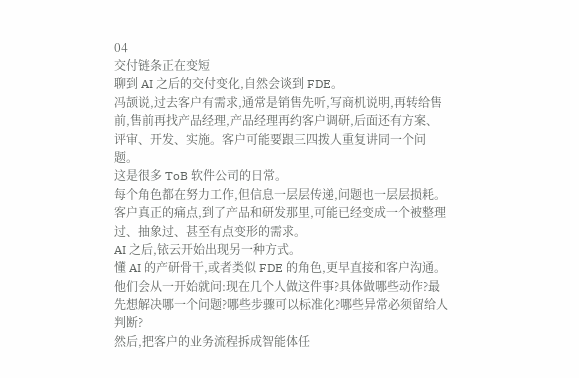04
交付链条正在变短
聊到 AI 之后的交付变化,自然会谈到 FDE。
冯颉说,过去客户有需求,通常是销售先听,写商机说明,再转给售前,售前再找产品经理,产品经理再约客户调研,后面还有方案、评审、开发、实施。客户可能要跟三四拨人重复讲同一个问题。
这是很多 ToB 软件公司的日常。
每个角色都在努力工作,但信息一层层传递,问题也一层层损耗。客户真正的痛点,到了产品和研发那里,可能已经变成一个被整理过、抽象过、甚至有点变形的需求。
AI 之后,铱云开始出现另一种方式。
懂 AI 的产研骨干,或者类似 FDE 的角色,更早直接和客户沟通。他们会从一开始就问:现在几个人做这件事?具体做哪些动作?最先想解决哪一个问题?哪些步骤可以标准化?哪些异常必须留给人判断?
然后,把客户的业务流程拆成智能体任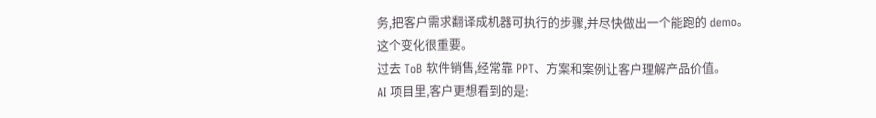务,把客户需求翻译成机器可执行的步骤,并尽快做出一个能跑的 demo。
这个变化很重要。
过去 ToB 软件销售,经常靠 PPT、方案和案例让客户理解产品价值。
AI 项目里,客户更想看到的是: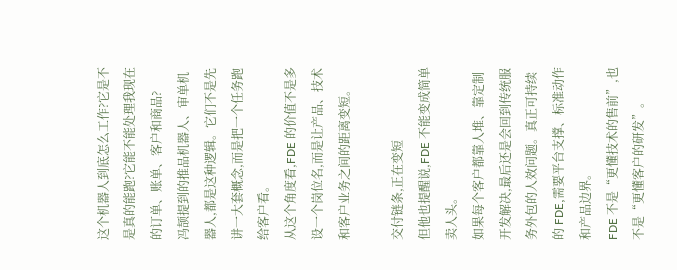这个机器人到底怎么工作?它是不是真的能跑?它能不能处理我现在的订单、账单、客户和商品?
冯颉提到的推品机器人、审单机器人,都是这种逻辑。它们不是先讲一大套概念,而是把一个任务跑给客户看。
从这个角度看,FDE 的价值不是多设一个岗位名,而是让产品、技术和客户业务之间的距离变短。

交付链条,正在变短
但他也提醒说,FDE 不能变成简单卖人头。
如果每个客户都靠人堆、靠定制开发解决,最后还是会回到传统服务外包的人效问题。真正可持续的 FDE,需要平台支撑、标准动作和产品边界。
FDE 不是“更懂技术的售前”,也不是“更懂客户的研发”。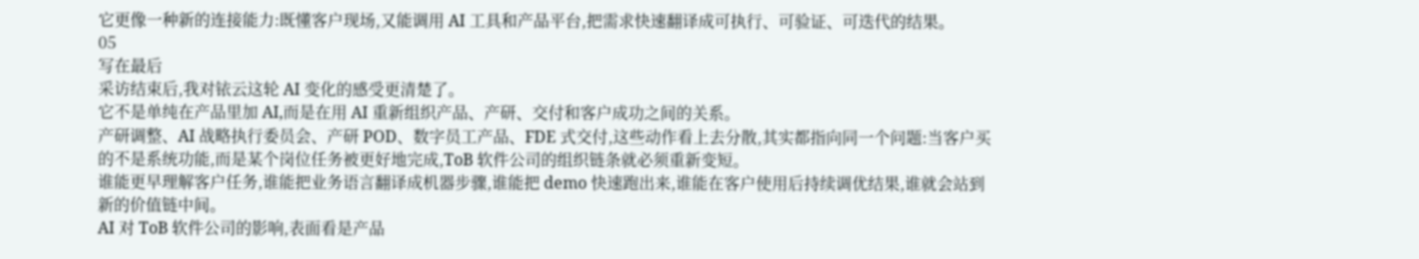它更像一种新的连接能力:既懂客户现场,又能调用 AI 工具和产品平台,把需求快速翻译成可执行、可验证、可迭代的结果。
05
写在最后
采访结束后,我对铱云这轮 AI 变化的感受更清楚了。
它不是单纯在产品里加 AI,而是在用 AI 重新组织产品、产研、交付和客户成功之间的关系。
产研调整、AI 战略执行委员会、产研 POD、数字员工产品、FDE 式交付,这些动作看上去分散,其实都指向同一个问题:当客户买的不是系统功能,而是某个岗位任务被更好地完成,ToB 软件公司的组织链条就必须重新变短。
谁能更早理解客户任务,谁能把业务语言翻译成机器步骤,谁能把 demo 快速跑出来,谁能在客户使用后持续调优结果,谁就会站到新的价值链中间。
AI 对 ToB 软件公司的影响,表面看是产品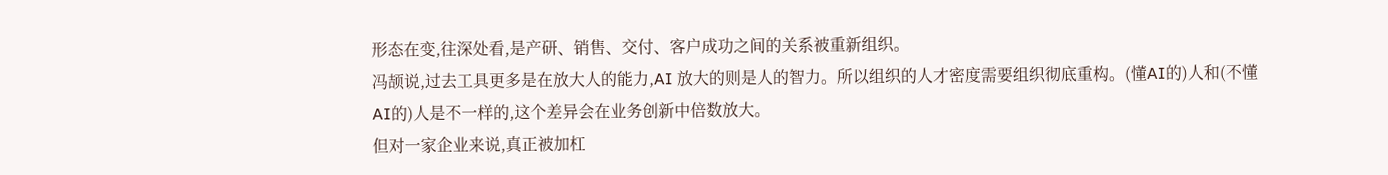形态在变,往深处看,是产研、销售、交付、客户成功之间的关系被重新组织。
冯颉说,过去工具更多是在放大人的能力,AI 放大的则是人的智力。所以组织的人才密度需要组织彻底重构。(懂AI的)人和(不懂AI的)人是不一样的,这个差异会在业务创新中倍数放大。
但对一家企业来说,真正被加杠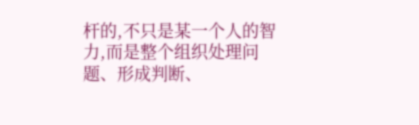杆的,不只是某一个人的智力,而是整个组织处理问题、形成判断、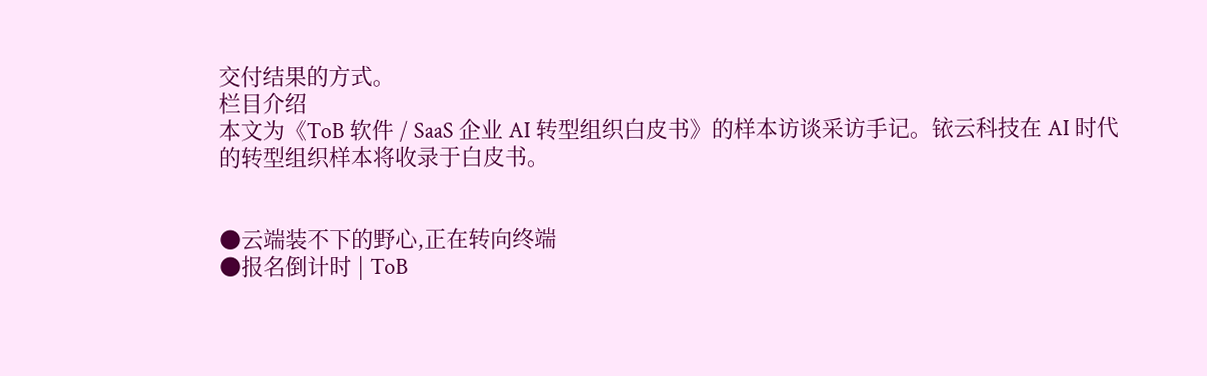交付结果的方式。
栏目介绍
本文为《ToB 软件 / SaaS 企业 AI 转型组织白皮书》的样本访谈采访手记。铱云科技在 AI 时代的转型组织样本将收录于白皮书。


●云端装不下的野心,正在转向终端
●报名倒计时 | ToB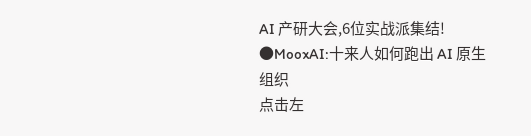AI 产研大会,6位实战派集结!
●MooxAI:十来人如何跑出 AI 原生组织
点击左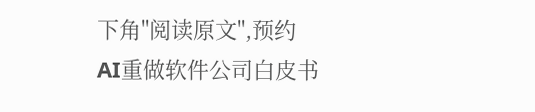下角"阅读原文",预约AI重做软件公司白皮书